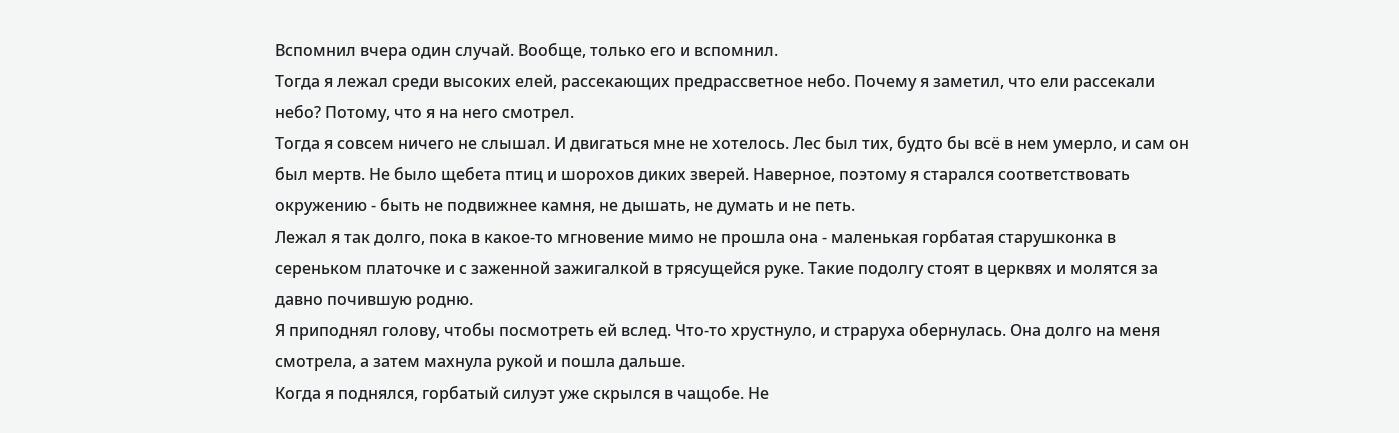Вспомнил вчера один случай. Вообще, только его и вспомнил.
Тогда я лежал среди высоких елей, рассекающих предрассветное небо. Почему я заметил, что ели рассекали небо? Потому, что я на него смотрел.
Тогда я совсем ничего не слышал. И двигаться мне не хотелось. Лес был тих, будто бы всё в нем умерло, и сам он был мертв. Не было щебета птиц и шорохов диких зверей. Наверное, поэтому я старался соответствовать окружению - быть не подвижнее камня, не дышать, не думать и не петь.
Лежал я так долго, пока в какое-то мгновение мимо не прошла она - маленькая горбатая старушконка в сереньком платочке и с заженной зажигалкой в трясущейся руке. Такие подолгу стоят в церквях и молятся за давно почившую родню.
Я приподнял голову, чтобы посмотреть ей вслед. Что-то хрустнуло, и страруха обернулась. Она долго на меня смотрела, а затем махнула рукой и пошла дальше.
Когда я поднялся, горбатый силуэт уже скрылся в чащобе. Не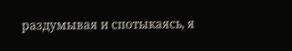раздумывая и спотыкаясь, я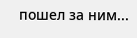пошел за ним...